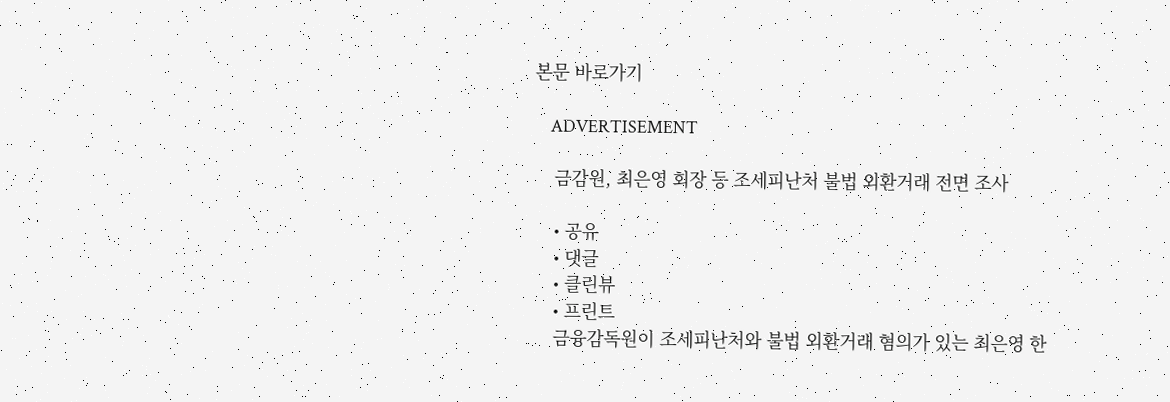본문 바로가기

    ADVERTISEMENT

    금감원, 최은영 회장 등 조세피난처 불법 외환거래 전면 조사

    • 공유
    • 댓글
    • 클린뷰
    • 프린트
    금융감독원이 조세피난처와 불법 외환거래 혐의가 있는 최은영 한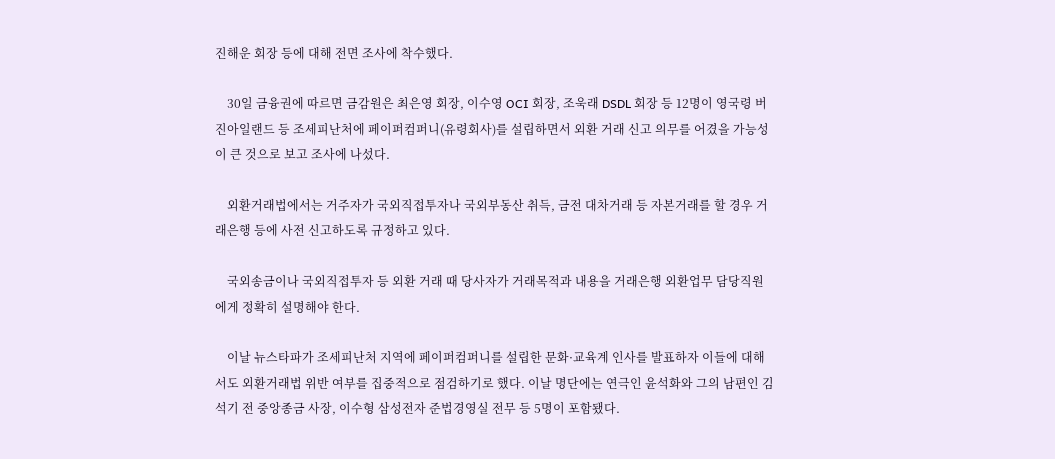진해운 회장 등에 대해 전면 조사에 착수했다.

    30일 금융권에 따르면 금감원은 최은영 회장, 이수영 OCI 회장, 조욱래 DSDL 회장 등 12명이 영국령 버진아일랜드 등 조세피난처에 페이퍼컴퍼니(유령회사)를 설립하면서 외환 거래 신고 의무를 어겼을 가능성이 큰 것으로 보고 조사에 나섰다.

    외환거래법에서는 거주자가 국외직접투자나 국외부동산 취득, 금전 대차거래 등 자본거래를 할 경우 거래은행 등에 사전 신고하도록 규정하고 있다.

    국외송금이나 국외직접투자 등 외환 거래 때 당사자가 거래목적과 내용을 거래은행 외환업무 담당직원에게 정확히 설명해야 한다.

    이날 뉴스타파가 조세피난처 지역에 페이퍼컴퍼니를 설립한 문화·교육계 인사를 발표하자 이들에 대해서도 외환거래법 위반 여부를 집중적으로 점검하기로 했다. 이날 명단에는 연극인 윤석화와 그의 남편인 김석기 전 중앙종금 사장, 이수형 삼성전자 준법경영실 전무 등 5명이 포함됐다.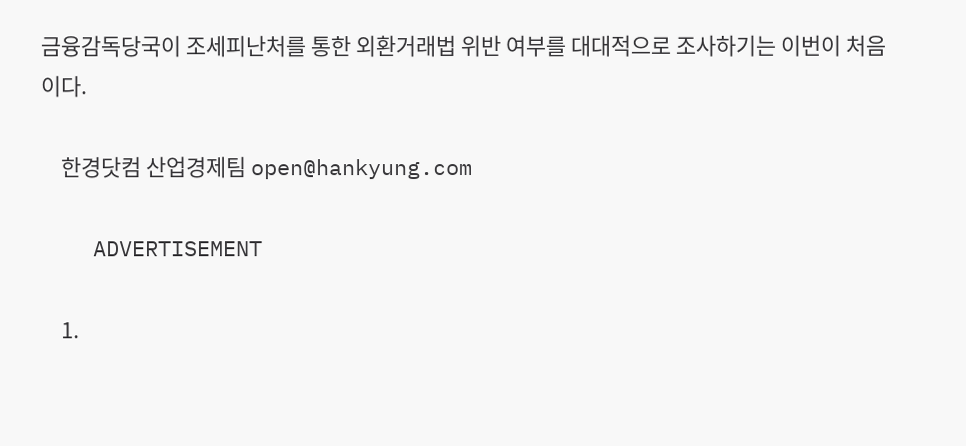금융감독당국이 조세피난처를 통한 외환거래법 위반 여부를 대대적으로 조사하기는 이번이 처음이다.

    한경닷컴 산업경제팀 open@hankyung.com

    ADVERTISEMENT

    1.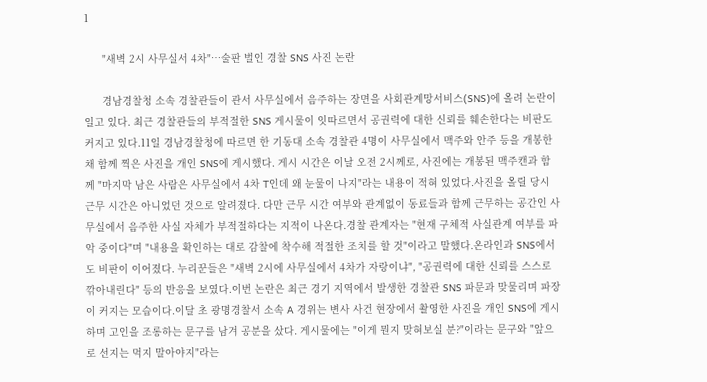1

      "새벽 2시 사무실서 4차"…술판 벌인 경찰 SNS 사진 논란

      경남경찰청 소속 경찰관들이 관서 사무실에서 음주하는 장면을 사회관계망서비스(SNS)에 올려 논란이 일고 있다. 최근 경찰관들의 부적절한 SNS 게시물이 잇따르면서 공권력에 대한 신뢰를 훼손한다는 비판도 커지고 있다.11일 경남경찰청에 따르면 한 기동대 소속 경찰관 4명이 사무실에서 맥주와 안주 등을 개봉한 채 함께 찍은 사진을 개인 SNS에 게시했다. 게시 시간은 이날 오전 2시께로, 사진에는 개봉된 맥주캔과 함께 "마지막 남은 사람은 사무실에서 4차 T인데 왜 눈물이 나지"라는 내용이 적혀 있었다.사진을 올릴 당시 근무 시간은 아니었던 것으로 알려졌다. 다만 근무 시간 여부와 관계없이 동료들과 함께 근무하는 공간인 사무실에서 음주한 사실 자체가 부적절하다는 지적이 나온다.경찰 관계자는 "현재 구체적 사실관계 여부를 파악 중이다"며 "내용을 확인하는 대로 감찰에 착수해 적절한 조치를 할 것"이라고 말했다.온라인과 SNS에서도 비판이 이어졌다. 누리꾼들은 "새벽 2시에 사무실에서 4차가 자랑이냐", "공권력에 대한 신뢰를 스스로 깎아내린다" 등의 반응을 보였다.이번 논란은 최근 경기 지역에서 발생한 경찰관 SNS 파문과 맞물리며 파장이 커지는 모습이다.이달 초 광명경찰서 소속 A 경위는 변사 사건 현장에서 촬영한 사진을 개인 SNS에 게시하며 고인을 조롱하는 문구를 남겨 공분을 샀다. 게시물에는 "이게 뭔지 맞혀보실 분?"이라는 문구와 "앞으로 선지는 먹지 말아야지"라는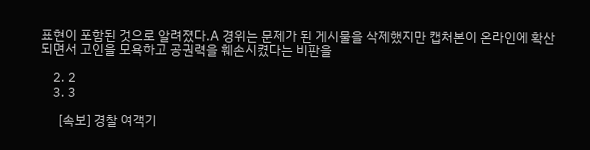표현이 포함된 것으로 알려졌다.A 경위는 문제가 된 게시물을 삭제했지만 캡처본이 온라인에 확산되면서 고인을 모욕하고 공권력을 훼손시켰다는 비판을

    2. 2
    3. 3

      [속보] 경찰 여객기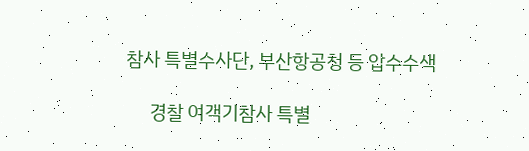참사 특별수사단, 부산항공청 등 압수수색

      경찰 여객기참사 특별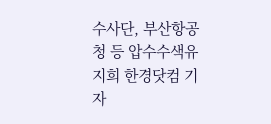수사단, 부산항공청 등 압수수색유지희 한경닷컴 기자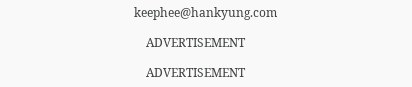keephee@hankyung.com

    ADVERTISEMENT

    ADVERTISEMENT